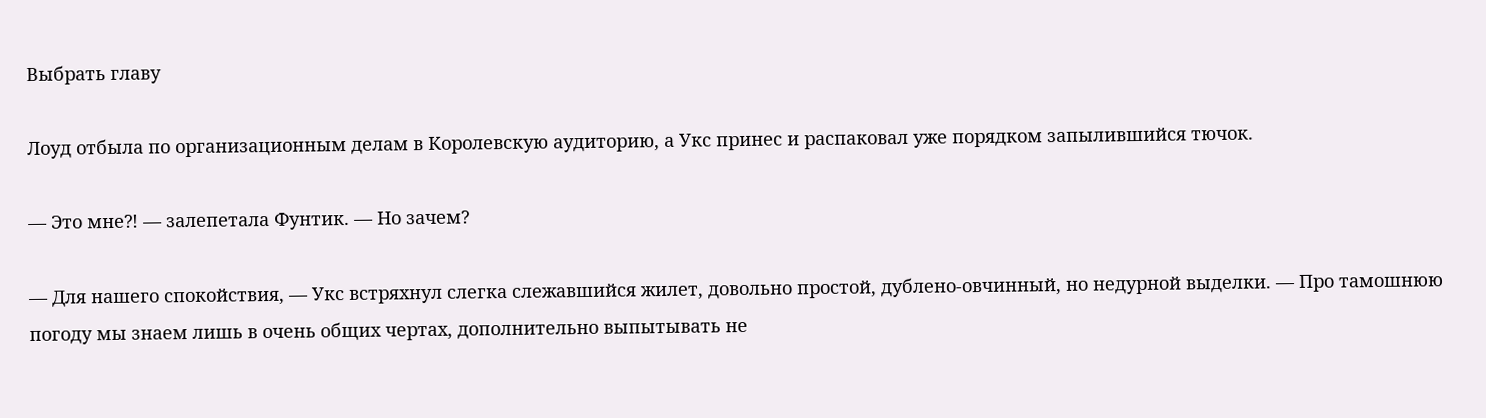Выбрать главу

Лоуд отбыла по организационным делам в Королевскую аудиторию, а Укс принес и распаковал уже порядком запылившийся тючок.

— Это мне⁈ — залепетала Фунтик. — Но зачем?

— Для нашего спокойствия, — Укс встряхнул слегка слежавшийся жилет, довольно простой, дублено-овчинный, но недурной выделки. — Про тамошнюю погоду мы знаем лишь в очень общих чертах, дополнительно выпытывать не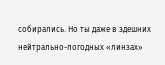собирались. Но ты даже в здешних нейтрально-погодных «линзах»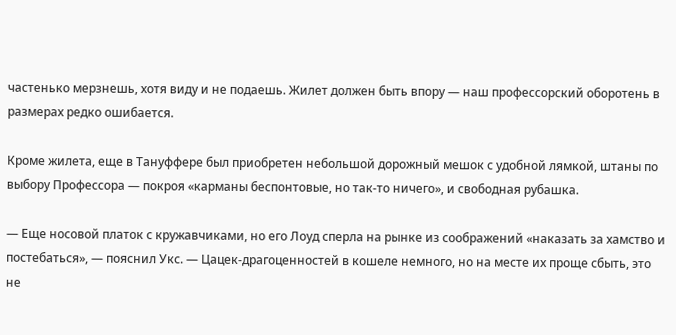частенько мерзнешь, хотя виду и не подаешь. Жилет должен быть впору — наш профессорский оборотень в размерах редко ошибается.

Кроме жилета, еще в Тануффере был приобретен небольшой дорожный мешок с удобной лямкой, штаны по выбору Профессора — покроя «карманы беспонтовые, но так-то ничего», и свободная рубашка.

— Еще носовой платок с кружавчиками, но его Лоуд сперла на рынке из соображений «наказать за хамство и постебаться», — пояснил Укс. — Цацек-драгоценностей в кошеле немного, но на месте их проще сбыть, это не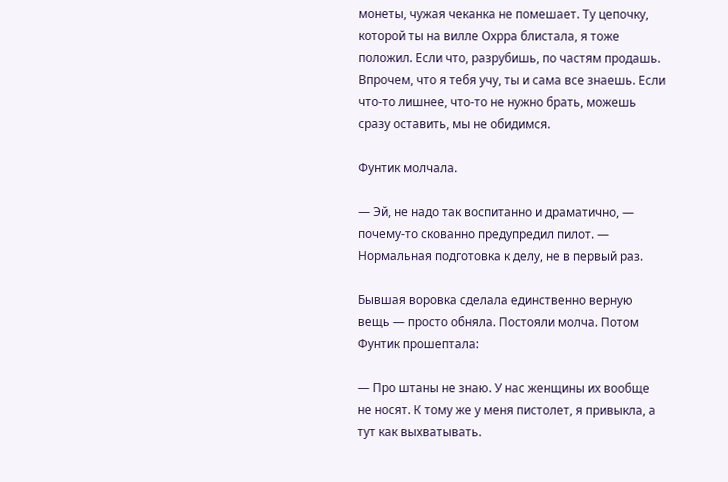монеты, чужая чеканка не помешает. Ту цепочку, которой ты на вилле Охрра блистала, я тоже положил. Если что, разрубишь, по частям продашь. Впрочем, что я тебя учу, ты и сама все знаешь. Если что-то лишнее, что-то не нужно брать, можешь сразу оставить, мы не обидимся.

Фунтик молчала.

— Эй, не надо так воспитанно и драматично, — почему-то скованно предупредил пилот. — Нормальная подготовка к делу, не в первый раз.

Бывшая воровка сделала единственно верную вещь — просто обняла. Постояли молча. Потом Фунтик прошептала:

— Про штаны не знаю. У нас женщины их вообще не носят. К тому же у меня пистолет, я привыкла, а тут как выхватывать.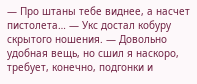— Про штаны тебе виднее, а насчет пистолета… — Укс достал кобуру скрытого ношения. — Довольно удобная вещь, но сшил я наскоро, требует, конечно, подгонки и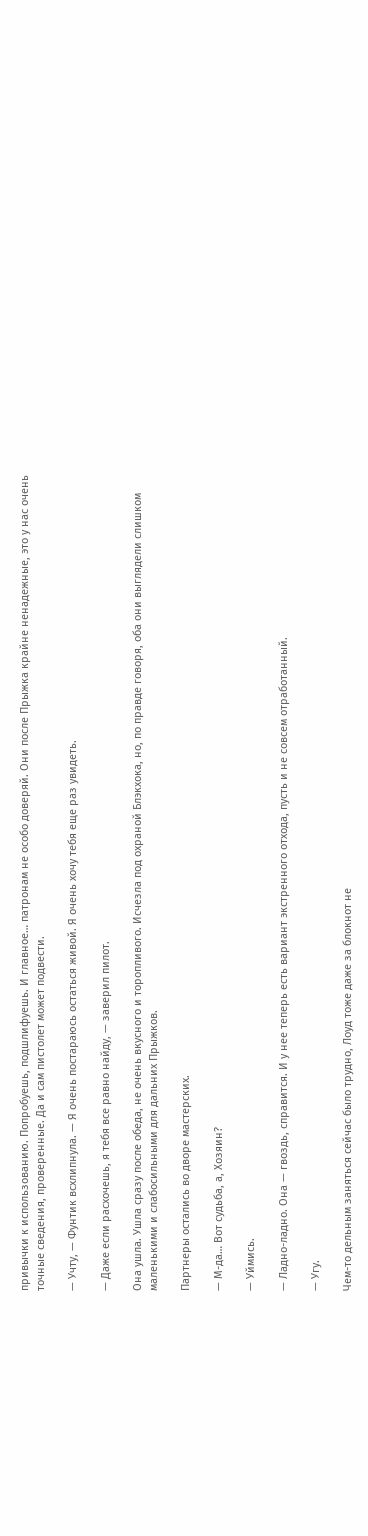привычки к использованию. Попробуешь, подшлифуешь. И главное… патронам не особо доверяй. Они после Прыжка крайне ненадежные, это у нас очень точные сведения, проверенные. Да и сам пистолет может подвести.

— Учту, — Фунтик всхлипнула. — Я очень постараюсь остаться живой. Я очень хочу тебя еще раз увидеть.

— Даже если расхочешь, я тебя все равно найду, — заверил пилот.

Она ушла. Ушла сразу после обеда, не очень вкусного и торопливого. Исчезла под охраной Блэкхока, но, по правде говоря, оба они выглядели слишком маленькими и слабосильными для дальних Прыжков.

Партнеры остались во дворе мастерских.

— М-да… Вот судьба, а, Хозяин?

— Уймись.

— Ладно-ладно. Она — гвоздь, справится. И у нее теперь есть вариант экстренного отхода, пусть и не совсем отработанный.

— Угу.

Чем-то дельным заняться сейчас было трудно, Лоуд тоже даже за блокнот не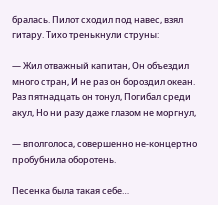бралась. Пилот сходил под навес, взял гитару. Тихо тренькнули струны:

— Жил отважный капитан, Он объездил много стран, И не раз он бороздил океан. Раз пятнадцать он тонул, Погибал среди акул, Но ни разу даже глазом не моргнул,

— вполголоса, совершенно не-концертно пробубнила оборотень.

Песенка была такая себе…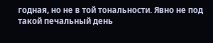годная, но не в той тональности. Явно не под такой печальный день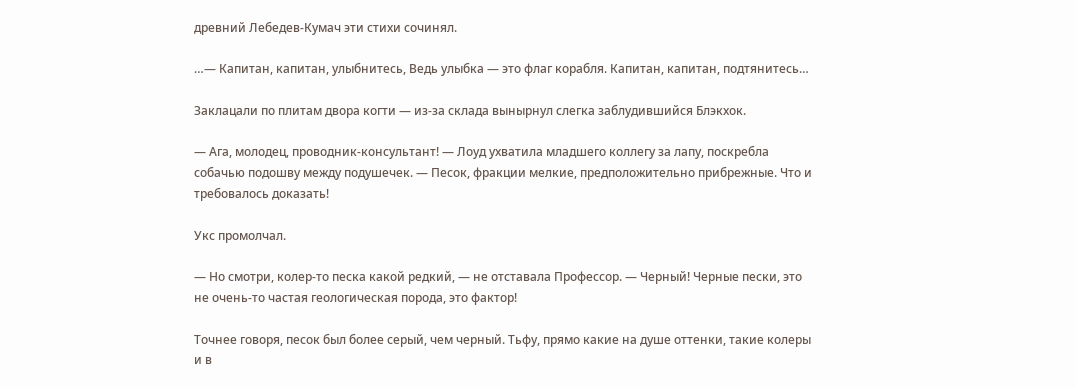древний Лебедев-Кумач эти стихи сочинял.

…— Капитан, капитан, улыбнитесь, Ведь улыбка — это флаг корабля. Капитан, капитан, подтянитесь…

Заклацали по плитам двора когти — из-за склада вынырнул слегка заблудившийся Блэкхок.

— Ага, молодец, проводник-консультант! — Лоуд ухватила младшего коллегу за лапу, поскребла собачью подошву между подушечек. — Песок, фракции мелкие, предположительно прибрежные. Что и требовалось доказать!

Укс промолчал.

— Но смотри, колер-то песка какой редкий, — не отставала Профессор. — Черный! Черные пески, это не очень-то частая геологическая порода, это фактор!

Точнее говоря, песок был более серый, чем черный. Тьфу, прямо какие на душе оттенки, такие колеры и в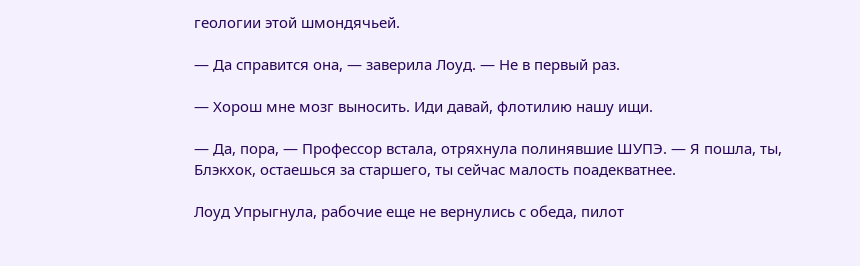геологии этой шмондячьей.

— Да справится она, — заверила Лоуд. — Не в первый раз.

— Хорош мне мозг выносить. Иди давай, флотилию нашу ищи.

— Да, пора, — Профессор встала, отряхнула полинявшие ШУПЭ. — Я пошла, ты, Блэкхок, остаешься за старшего, ты сейчас малость поадекватнее.

Лоуд Упрыгнула, рабочие еще не вернулись с обеда, пилот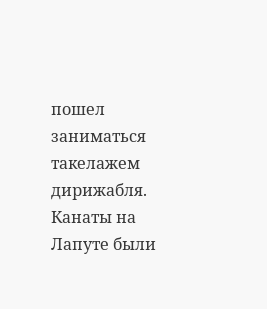пошел заниматься такелажем дирижабля. Канаты на Лапуте были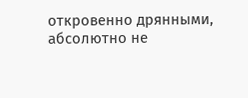откровенно дрянными, абсолютно не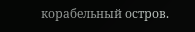корабельный остров.